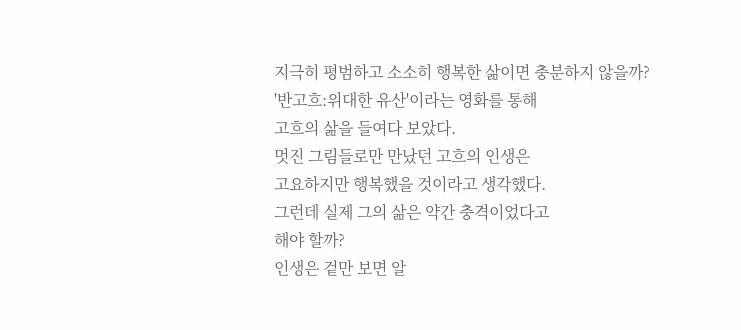지극히 평범하고 소소히 행복한 삶이면 충분하지 않을까?
'반고흐:위대한 유산'이라는 영화를 통해
고흐의 삶을 들여다 보았다.
멋진 그림들로만 만났던 고흐의 인생은
고요하지만 행복했을 것이라고 생각했다.
그런데 실제 그의 삶은 약간 충격이었다고
해야 할까?
인생은 겉만 보면 알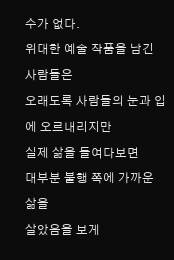수가 없다.
위대한 예술 작품을 남긴 사람들은
오래도록 사람들의 눈과 입에 오르내리지만
실제 삶을 들여다보면
대부분 불행 쪽에 가까운 삶을
살았음을 보게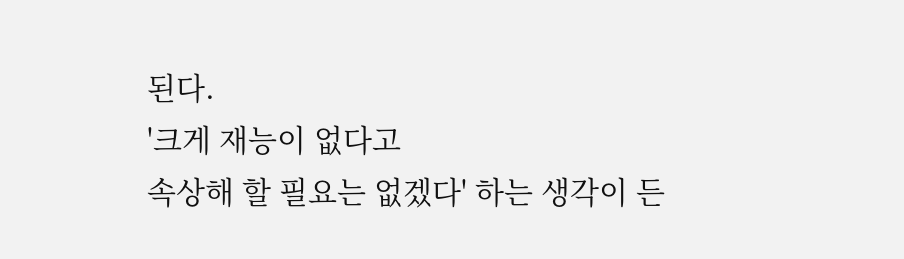된다.
'크게 재능이 없다고
속상해 할 필요는 없겠다' 하는 생각이 든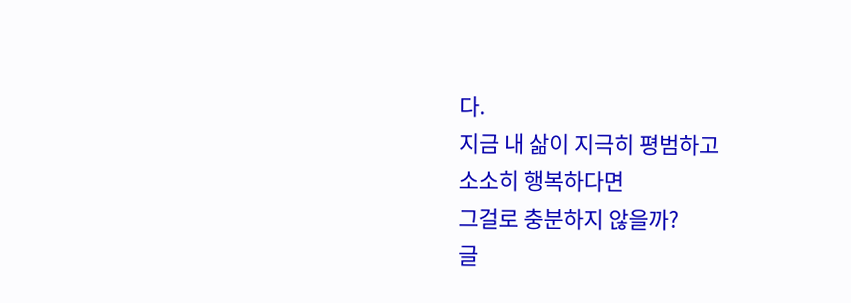다.
지금 내 삶이 지극히 평범하고
소소히 행복하다면
그걸로 충분하지 않을까?
글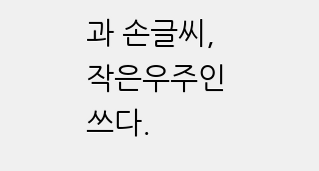과 손글씨, 작은우주인 쓰다.